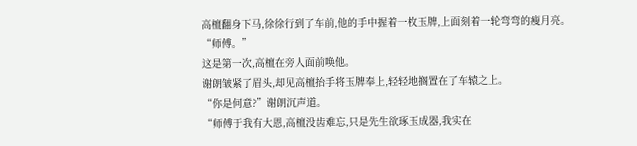高檀翻身下马,徐徐行到了车前,他的手中握着一枚玉牌,上面刻着一轮弯弯的瘦月亮。
“师傅。”
这是第一次,高檀在旁人面前唤他。
谢朗皱紧了眉头,却见高檀抬手将玉牌奉上,轻轻地搁置在了车辕之上。
“你是何意?”谢朗沉声道。
“师傅于我有大恩,高檀没齿难忘,只是先生欲琢玉成器,我实在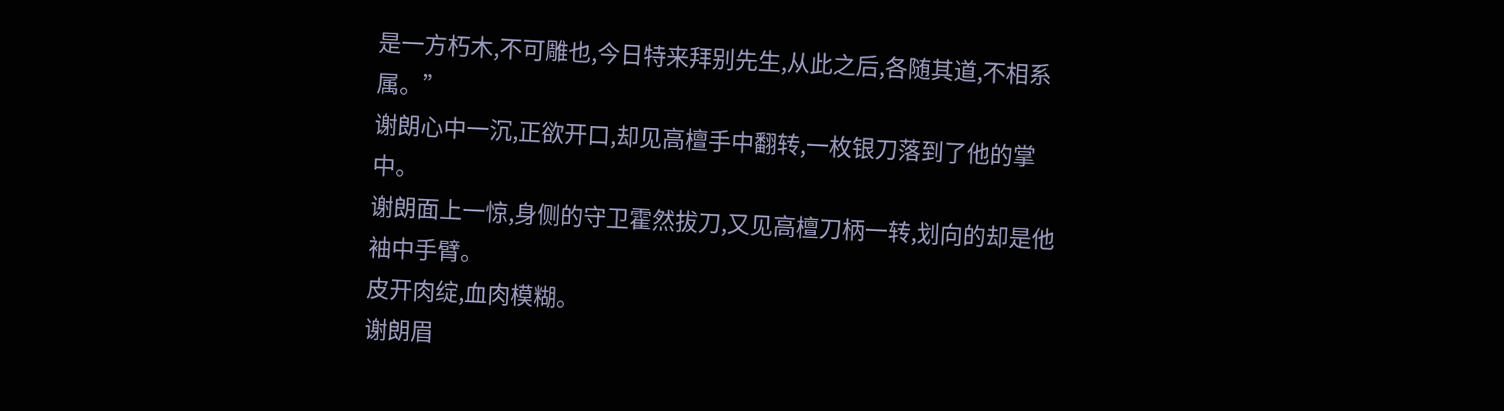是一方朽木,不可雕也,今日特来拜别先生,从此之后,各随其道,不相系属。”
谢朗心中一沉,正欲开口,却见高檀手中翻转,一枚银刀落到了他的掌中。
谢朗面上一惊,身侧的守卫霍然拔刀,又见高檀刀柄一转,划向的却是他袖中手臂。
皮开肉绽,血肉模糊。
谢朗眉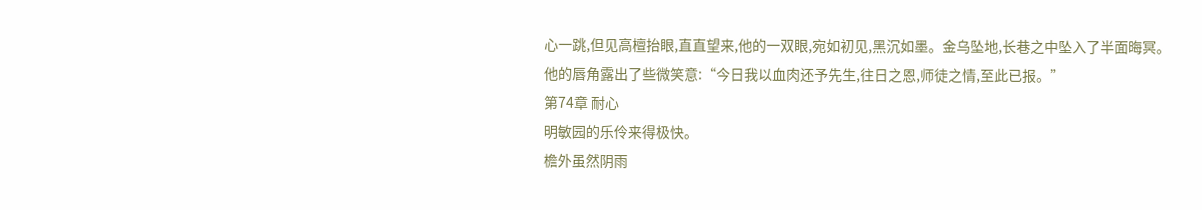心一跳,但见高檀抬眼,直直望来,他的一双眼,宛如初见,黑沉如墨。金乌坠地,长巷之中坠入了半面晦冥。
他的唇角露出了些微笑意:“今日我以血肉还予先生,往日之恩,师徒之情,至此已报。”
第74章 耐心
明敏园的乐伶来得极快。
檐外虽然阴雨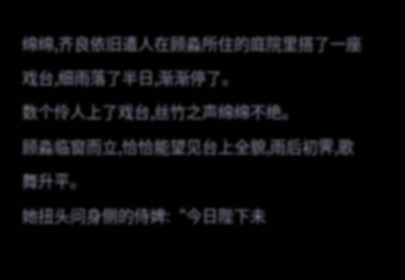绵绵,齐良依旧遣人在顾淼所住的庭院里搭了一座戏台,细雨落了半日,渐渐停了。
数个伶人上了戏台,丝竹之声绵绵不绝。
顾淼临窗而立,恰恰能望见台上全貌,雨后初霁,歌舞升平。
她扭头问身侧的侍婢:“今日陛下未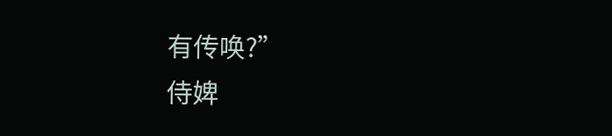有传唤?”
侍婢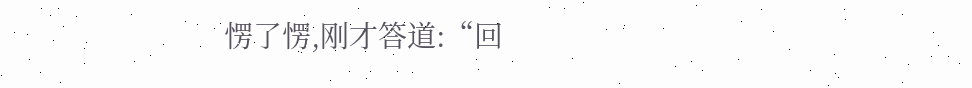愣了愣,刚才答道:“回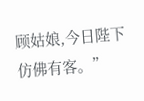顾姑娘,今日陛下仿佛有客。”